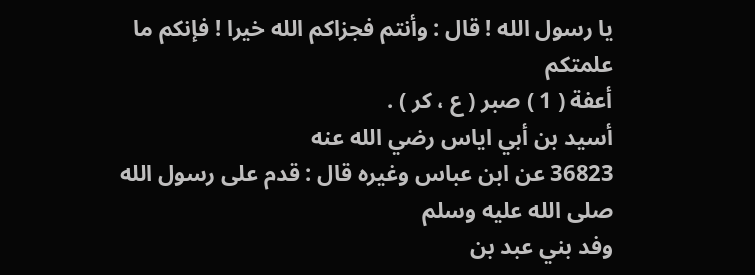يا رسول الله ! قال : وأنتم فجزاكم الله خيرا ! فإنكم ما علمتكم
أعفة ( 1 ) صبر ( ع ، كر ) .
أسيد بن أبي اياس رضي الله عنه
36823 عن ابن عباس وغيره قال : قدم على رسول الله صلى الله عليه وسلم
وفد بني عبد بن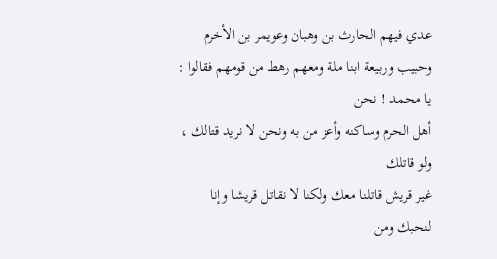عدي فيهم الحارث بن وهبان وعويمر بن الأخرم
وحبيب وربيعة ابنا ملة ومعهم رهط من قومهم فقالوا : يا محمد ! نحن
أهل الحرم وساكنه وأعز من به ونحن لا نريد قتالك ، ولو قاتلك
غير قريش قاتلنا معك ولكنا لا نقاتل قريشا وإنا لنحبك ومن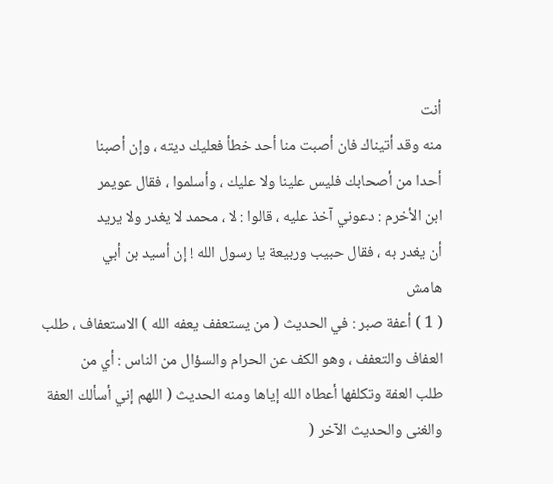أنت
منه وقد أتيناك فان أصبت منا أحد خطأ فعليك ديته ، وإن أصبنا
أحدا من أصحابك فليس علينا ولا عليك ، وأسلموا ، فقال عويمر
ابن الأخرم : دعوني آخذ عليه ، قالوا : لا ، محمد لا يغدر ولا يريد
أن يغدر به ، فقال حبيب وربيعة يا رسول الله ! إن أسيد بن أبي
هامش
( 1 ) أعفة صبر : في الحديث ( من يستعفف يعفه الله ) الاستعفاف ، طلب
العفاف والتعفف ، وهو الكف عن الحرام والسؤال من الناس : أي من
طلب العفة وتكلفها أعطاه الله إياها ومنه الحديث ( اللهم إني أسألك العفة
والغنى والحديث الآخر (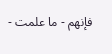فإنهم - ما علمت -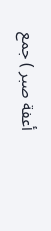أعفة صبر ) جمع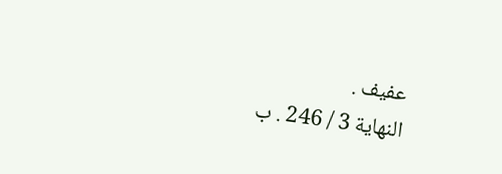عفيف .
النهاية 3 / 246 . ب